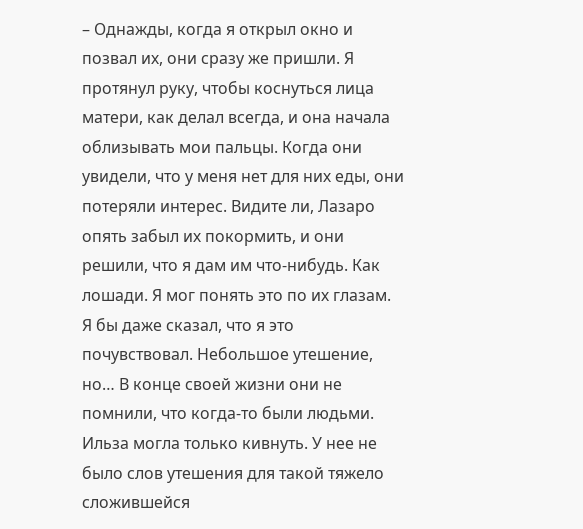– Однажды, когда я открыл окно и позвал их, они сразу же пришли. Я протянул руку, чтобы коснуться лица матери, как делал всегда, и она начала облизывать мои пальцы. Когда они увидели, что у меня нет для них еды, они потеряли интерес. Видите ли, Лазаро опять забыл их покормить, и они решили, что я дам им что-нибудь. Как лошади. Я мог понять это по их глазам. Я бы даже сказал, что я это почувствовал. Небольшое утешение, но… В конце своей жизни они не помнили, что когда-то были людьми.
Ильза могла только кивнуть. У нее не было слов утешения для такой тяжело сложившейся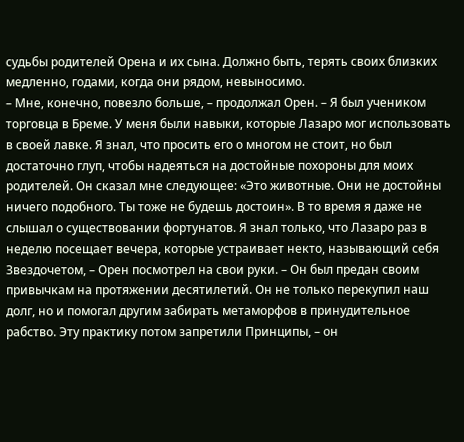судьбы родителей Орена и их сына. Должно быть, терять своих близких медленно, годами, когда они рядом, невыносимо.
– Мне, конечно, повезло больше, – продолжал Орен. – Я был учеником торговца в Бреме. У меня были навыки, которые Лазаро мог использовать в своей лавке. Я знал, что просить его о многом не стоит, но был достаточно глуп, чтобы надеяться на достойные похороны для моих родителей. Он сказал мне следующее: «Это животные. Они не достойны ничего подобного. Ты тоже не будешь достоин». В то время я даже не слышал о существовании фортунатов. Я знал только, что Лазаро раз в неделю посещает вечера, которые устраивает некто, называющий себя Звездочетом, – Орен посмотрел на свои руки. – Он был предан своим привычкам на протяжении десятилетий. Он не только перекупил наш долг, но и помогал другим забирать метаморфов в принудительное рабство. Эту практику потом запретили Принципы, – он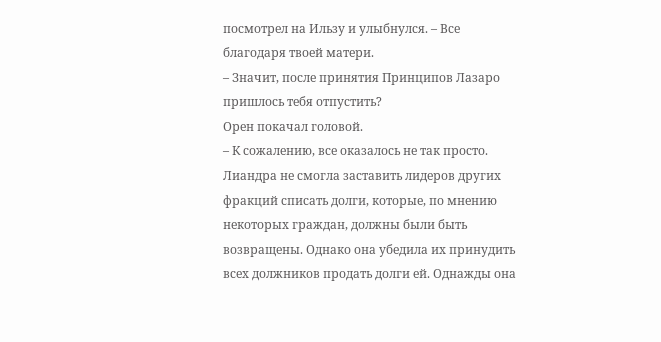посмотрел на Ильзу и улыбнулся. – Все благодаря твоей матери.
– Значит, после принятия Принципов Лазаро пришлось тебя отпустить?
Орен покачал головой.
– К сожалению, все оказалось не так просто. Лиандра не смогла заставить лидеров других фракций списать долги, которые, по мнению некоторых граждан, должны были быть возвращены. Однако она убедила их принудить всех должников продать долги ей. Однажды она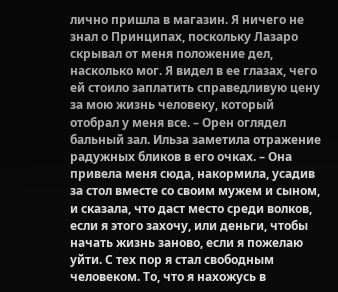лично пришла в магазин. Я ничего не знал о Принципах, поскольку Лазаро скрывал от меня положение дел, насколько мог. Я видел в ее глазах, чего ей стоило заплатить справедливую цену за мою жизнь человеку, который отобрал у меня все. – Орен оглядел бальный зал. Ильза заметила отражение радужных бликов в его очках. – Она привела меня сюда, накормила, усадив за стол вместе со своим мужем и сыном, и сказала, что даст место среди волков, если я этого захочу, или деньги, чтобы начать жизнь заново, если я пожелаю уйти. С тех пор я стал свободным человеком. То, что я нахожусь в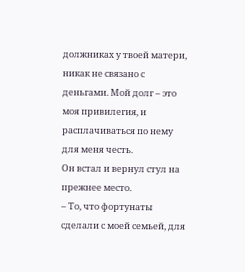должниках у твоей матери, никак не связано с деньгами. Мой долг – это моя привилегия, и расплачиваться по нему для меня честь.
Он встал и вернул стул на прежнее место.
– То, что фортунаты сделали с моей семьей, для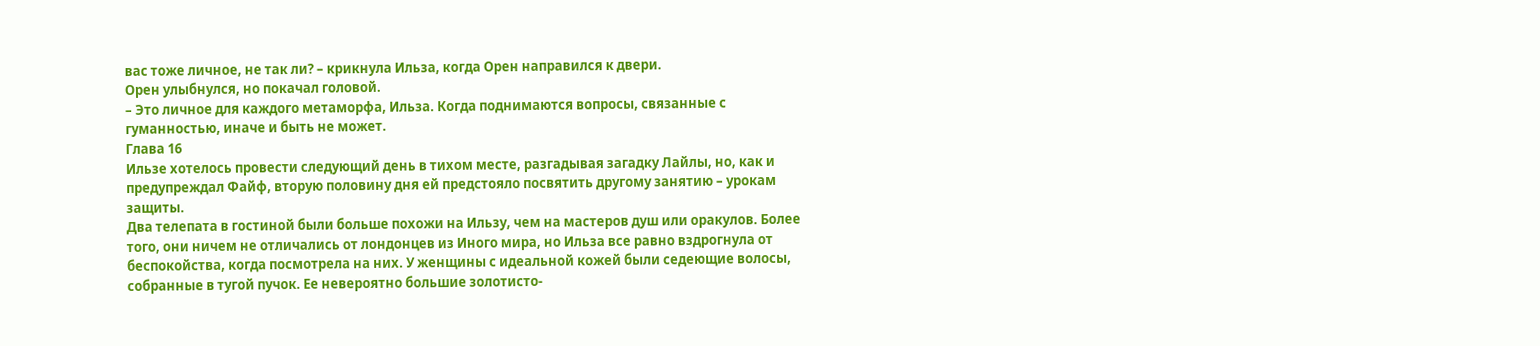вас тоже личное, не так ли? – крикнула Ильза, когда Орен направился к двери.
Орен улыбнулся, но покачал головой.
– Это личное для каждого метаморфа, Ильза. Когда поднимаются вопросы, связанные с гуманностью, иначе и быть не может.
Глава 16
Ильзе хотелось провести следующий день в тихом месте, разгадывая загадку Лайлы, но, как и предупреждал Файф, вторую половину дня ей предстояло посвятить другому занятию – урокам защиты.
Два телепата в гостиной были больше похожи на Ильзу, чем на мастеров душ или оракулов. Более того, они ничем не отличались от лондонцев из Иного мира, но Ильза все равно вздрогнула от беспокойства, когда посмотрела на них. У женщины с идеальной кожей были седеющие волосы, собранные в тугой пучок. Ее невероятно большие золотисто-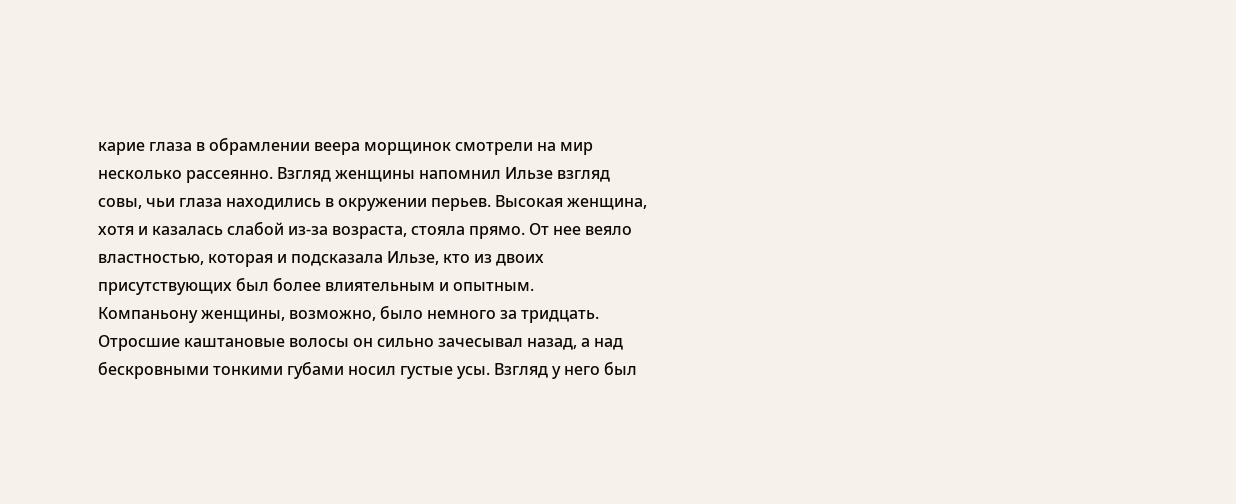карие глаза в обрамлении веера морщинок смотрели на мир несколько рассеянно. Взгляд женщины напомнил Ильзе взгляд совы, чьи глаза находились в окружении перьев. Высокая женщина, хотя и казалась слабой из-за возраста, стояла прямо. От нее веяло властностью, которая и подсказала Ильзе, кто из двоих присутствующих был более влиятельным и опытным.
Компаньону женщины, возможно, было немного за тридцать. Отросшие каштановые волосы он сильно зачесывал назад, а над бескровными тонкими губами носил густые усы. Взгляд у него был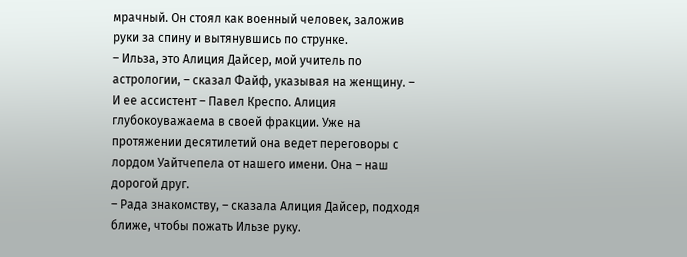мрачный. Он стоял как военный человек, заложив руки за спину и вытянувшись по струнке.
– Ильза, это Алиция Дайсер, мой учитель по астрологии, – сказал Файф, указывая на женщину. – И ее ассистент – Павел Креспо. Алиция глубокоуважаема в своей фракции. Уже на протяжении десятилетий она ведет переговоры с лордом Уайтчепела от нашего имени. Она – наш дорогой друг.
– Рада знакомству, – сказала Алиция Дайсер, подходя ближе, чтобы пожать Ильзе руку.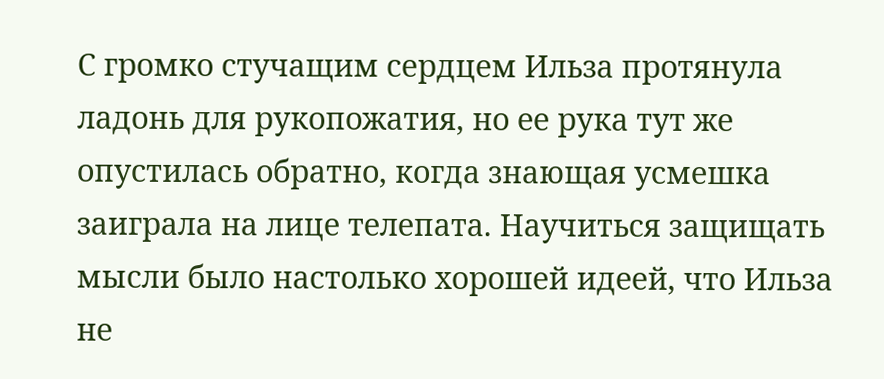С громко стучащим сердцем Ильза протянула ладонь для рукопожатия, но ее рука тут же опустилась обратно, когда знающая усмешка заиграла на лице телепата. Научиться защищать мысли было настолько хорошей идеей, что Ильза не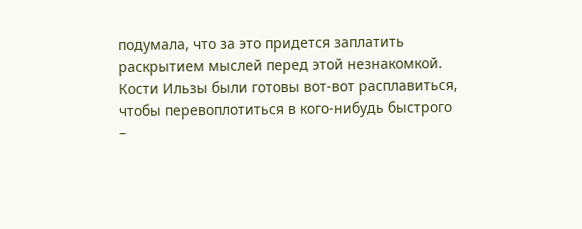подумала, что за это придется заплатить раскрытием мыслей перед этой незнакомкой. Кости Ильзы были готовы вот-вот расплавиться, чтобы перевоплотиться в кого-нибудь быстрого –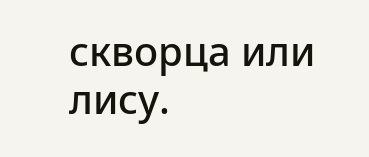скворца или лису.